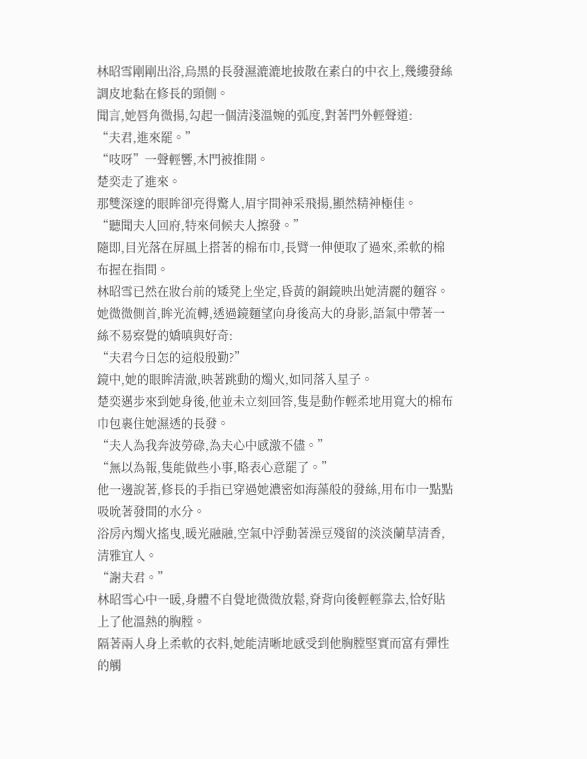林昭雪剛剛出浴,烏黑的長發濕漉漉地披散在素白的中衣上,幾縷發絲調皮地黏在修長的頸側。
聞言,她唇角微揚,勾起一個清淺溫婉的弧度,對著門外輕聲道:
“夫君,進來罷。”
“吱呀”一聲輕響,木門被推開。
楚奕走了進來。
那雙深邃的眼眸卻亮得驚人,眉宇間神采飛揚,顯然精神極佳。
“聽聞夫人回府,特來伺候夫人擦發。”
隨即,目光落在屏風上搭著的棉布巾,長臂一伸便取了過來,柔軟的棉布握在指間。
林昭雪已然在妝台前的矮凳上坐定,昏黃的銅鏡映出她清麗的麵容。
她微微側首,眸光流轉,透過鏡麵望向身後高大的身影,語氣中帶著一絲不易察覺的嬌嗔與好奇:
“夫君今日怎的這般殷勤?”
鏡中,她的眼眸清澈,映著跳動的燭火,如同落入星子。
楚奕邁步來到她身後,他並未立刻回答,隻是動作輕柔地用寬大的棉布巾包裹住她濕透的長發。
“夫人為我奔波勞碌,為夫心中感激不儘。”
“無以為報,隻能做些小事,略表心意罷了。”
他一邊說著,修長的手指已穿過她濃密如海藻般的發絲,用布巾一點點吸吮著發間的水分。
浴房內燭火搖曳,暖光融融,空氣中浮動著澡豆殘留的淡淡蘭草清香,清雅宜人。
“謝夫君。”
林昭雪心中一暖,身體不自覺地微微放鬆,脊背向後輕輕靠去,恰好貼上了他溫熱的胸膛。
隔著兩人身上柔軟的衣料,她能清晰地感受到他胸膛堅實而富有彈性的觸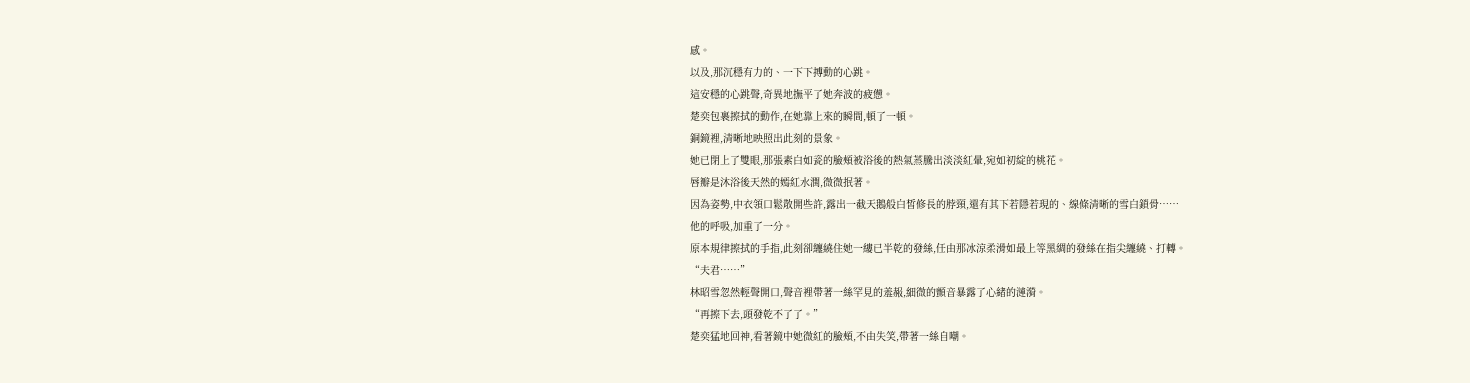感。
以及,那沉穩有力的、一下下搏動的心跳。
這安穩的心跳聲,奇異地撫平了她奔波的疲憊。
楚奕包裹擦拭的動作,在她靠上來的瞬間,頓了一頓。
銅鏡裡,清晰地映照出此刻的景象。
她已閉上了雙眼,那張素白如瓷的臉頰被浴後的熱氣蒸騰出淡淡紅暈,宛如初綻的桃花。
唇瓣是沐浴後天然的嫣紅水潤,微微抿著。
因為姿勢,中衣領口鬆散開些許,露出一截天鵝般白皙修長的脖頸,還有其下若隱若現的、線條清晰的雪白鎖骨……
他的呼吸,加重了一分。
原本規律擦拭的手指,此刻卻纏繞住她一縷已半乾的發絲,任由那冰涼柔滑如最上等黑綢的發絲在指尖纏繞、打轉。
“夫君……”
林昭雪忽然輕聲開口,聲音裡帶著一絲罕見的羞赧,細微的顫音暴露了心緒的漣漪。
“再擦下去,頭發乾不了了。”
楚奕猛地回神,看著鏡中她微紅的臉頰,不由失笑,帶著一絲自嘲。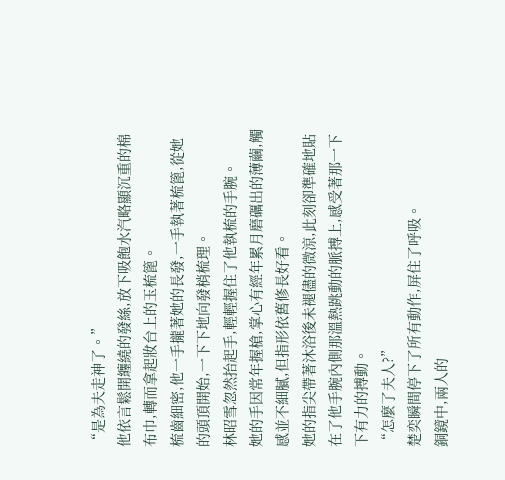“是為夫走神了。”
他依言鬆開纏繞的發絲,放下吸飽水汽略顯沉重的棉布巾,轉而拿起妝台上的玉梳篦。
梳齒細密,他一手攏著她的長發,一手執著梳篦,從她的頭頂開始,一下下地向發梢梳理。
林昭雪忽然抬起手,輕輕握住了他執梳的手腕。
她的手因常年握槍,掌心有經年累月磨礪出的薄繭,觸感並不細膩,但指形依舊修長好看。
她的指尖帶著沐浴後未褪儘的微涼,此刻卻準確地貼在了他手腕內側那溫熱跳動的脈搏上,感受著那一下下有力的搏動。
“怎麼了夫人?”
楚奕瞬間停下了所有動作,屏住了呼吸。
銅鏡中,兩人的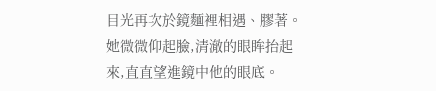目光再次於鏡麵裡相遇、膠著。
她微微仰起臉,清澈的眼眸抬起來,直直望進鏡中他的眼底。